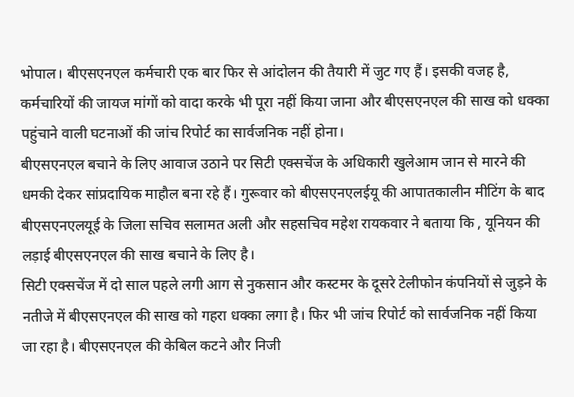भोपाल। बीएसएनएल कर्मचारी एक बार फिर से आंदोलन की तैयारी में जुट गए हैं। इसकी वजह है, कर्मचारियों की जायज मांगों को वादा करके भी पूरा नहीं किया जाना और बीएसएनएल की साख को धक्का पहुंचाने वाली घटनाओं की जांच रिपोर्ट का सार्वजनिक नहीं होना।
बीएसएनएल बचाने के लिए आवाज उठाने पर सिटी एक्सचेंज के अधिकारी खुलेआम जान से मारने की धमकी देकर सांप्रदायिक माहौल बना रहे हैं। गुरूवार को बीएसएनएलईयू की आपातकालीन मीटिंग के बाद बीएसएनएलयूई के जिला सचिव सलामत अली और सहसचिव महेश रायकवार ने बताया कि , यूनियन की लड़ाई बीएसएनएल की साख बचाने के लिए है।
सिटी एक्सचेंज में दो साल पहले लगी आग से नुकसान और कस्टमर के दूसरे टेलीफोन कंपनियों से जुड़ने के नतीजे में बीएसएनएल की साख को गहरा धक्का लगा है। फिर भी जांच रिपोर्ट को सार्वजनिक नहीं किया जा रहा है। बीएसएनएल की केबिल कटने और निजी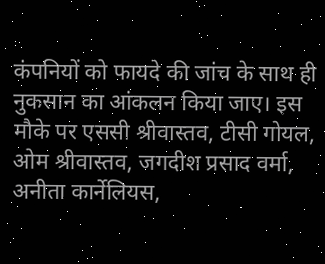कंपनियों को फायदे की जांच के साथ ही नुकसान का आंकलन किया जाए। इस मौके पर एससी श्रीवास्तव, टीसी गोयल, ओम श्रीवास्तव, जगदीश प्रसाद वर्मा, अनीता कार्नेलियस,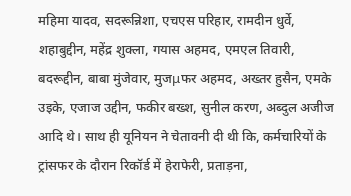महिमा यादव, सदरून्निशा, एचएस परिहार, रामदीन धुर्वे, शहाबुद्दीन, महेंद्र शुक्ला, गयास अहमद, एमएल तिवारी, बदरूद्दीन, बाबा मुंजेवार, मुजμफर अहमद, अख्तर हुसैन, एमके उइके, एजाज उद्दीन, फकीर बख्श, सुनील करण, अब्दुल अजीज आदि थे। साथ ही यूनियन ने चेतावनी दी थी कि, कर्मचारियों के ट्रांसफर के दौरान रिकॉर्ड में हेराफेरी, प्रताड़ना,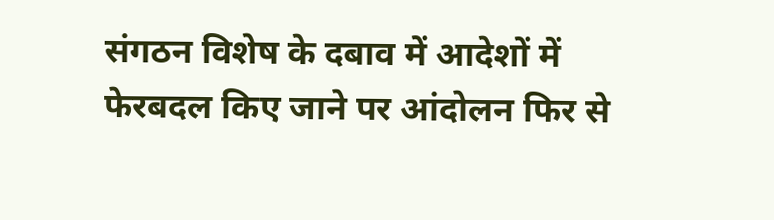संगठन विशेष के दबाव में आदेशों में फेरबदल किए जाने पर आंदोलन फिर से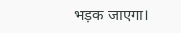भड़क जाएगा।